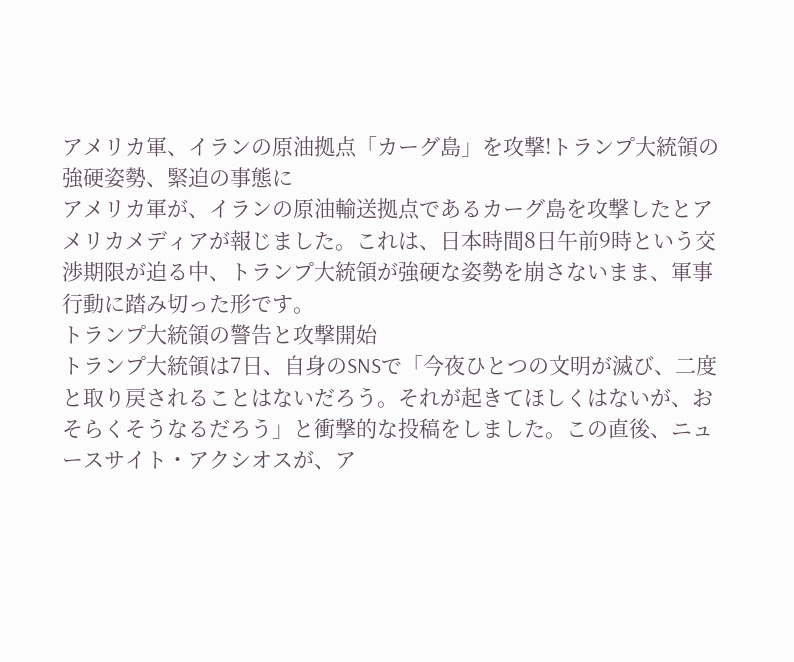アメリカ軍、イランの原油拠点「カーグ島」を攻撃!トランプ大統領の強硬姿勢、緊迫の事態に
アメリカ軍が、イランの原油輸送拠点であるカーグ島を攻撃したとアメリカメディアが報じました。これは、日本時間8日午前9時という交渉期限が迫る中、トランプ大統領が強硬な姿勢を崩さないまま、軍事行動に踏み切った形です。
トランプ大統領の警告と攻撃開始
トランプ大統領は7日、自身のSNSで「今夜ひとつの文明が滅び、二度と取り戻されることはないだろう。それが起きてほしくはないが、おそらくそうなるだろう」と衝撃的な投稿をしました。この直後、ニュースサイト・アクシオスが、ア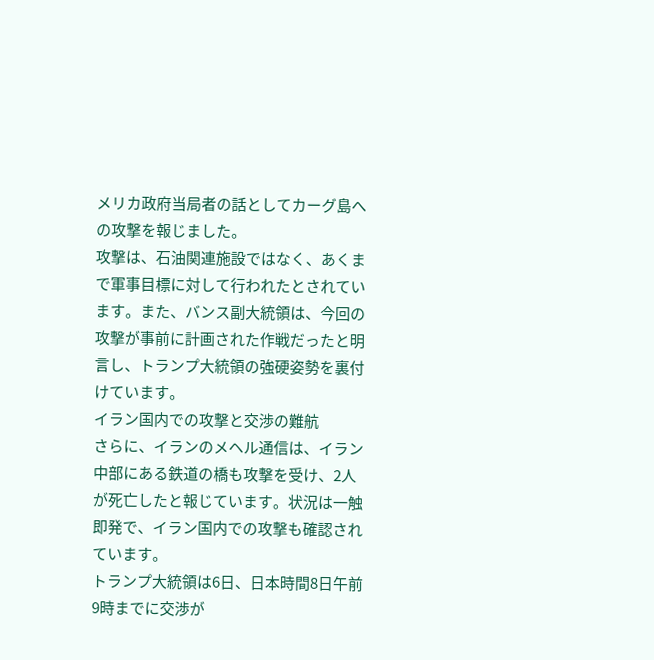メリカ政府当局者の話としてカーグ島への攻撃を報じました。
攻撃は、石油関連施設ではなく、あくまで軍事目標に対して行われたとされています。また、バンス副大統領は、今回の攻撃が事前に計画された作戦だったと明言し、トランプ大統領の強硬姿勢を裏付けています。
イラン国内での攻撃と交渉の難航
さらに、イランのメヘル通信は、イラン中部にある鉄道の橋も攻撃を受け、2人が死亡したと報じています。状況は一触即発で、イラン国内での攻撃も確認されています。
トランプ大統領は6日、日本時間8日午前9時までに交渉が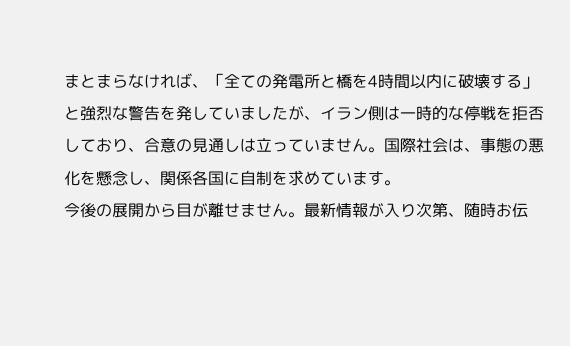まとまらなければ、「全ての発電所と橋を4時間以内に破壊する」と強烈な警告を発していましたが、イラン側は一時的な停戦を拒否しており、合意の見通しは立っていません。国際社会は、事態の悪化を懸念し、関係各国に自制を求めています。
今後の展開から目が離せません。最新情報が入り次第、随時お伝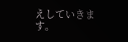えしていきます。